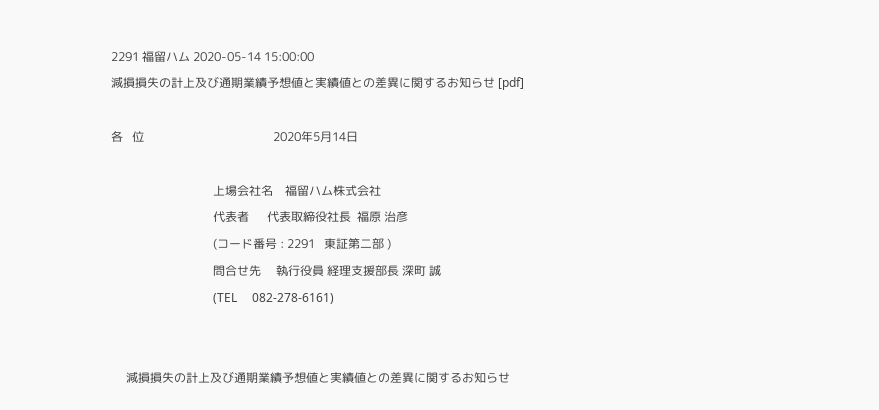2291 福留ハム 2020-05-14 15:00:00
減損損失の計上及び通期業績予想値と実績値との差異に関するお知らせ [pdf]

各   位                                           2020年5月14日

                                  上場会社名    福留ハム株式会社
                                  代表者      代表取締役社長  福原 治彦
                                  (コード番号 : 2291   東証第二部 )
                                  問合せ先     執行役員 経理支援部長 深町 誠
                                  (TEL     082-278-6161)


     減損損失の計上及び通期業績予想値と実績値との差異に関するお知らせ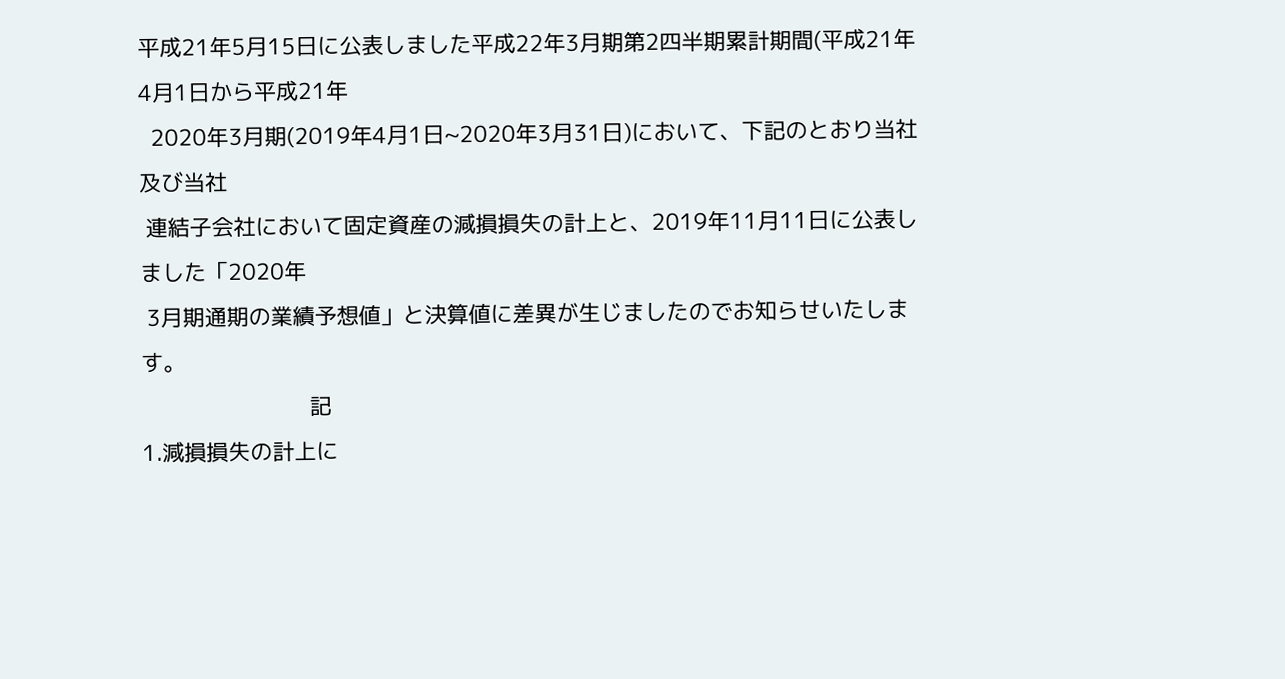平成21年5月15日に公表しました平成22年3月期第2四半期累計期間(平成21年4月1日から平成21年
  2020年3月期(2019年4月1日~2020年3月31日)において、下記のとおり当社及び当社
 連結子会社において固定資産の減損損失の計上と、2019年11月11日に公表しました「2020年
 3月期通期の業績予想値」と決算値に差異が生じましたのでお知らせいたします。
                            記
1.減損損失の計上に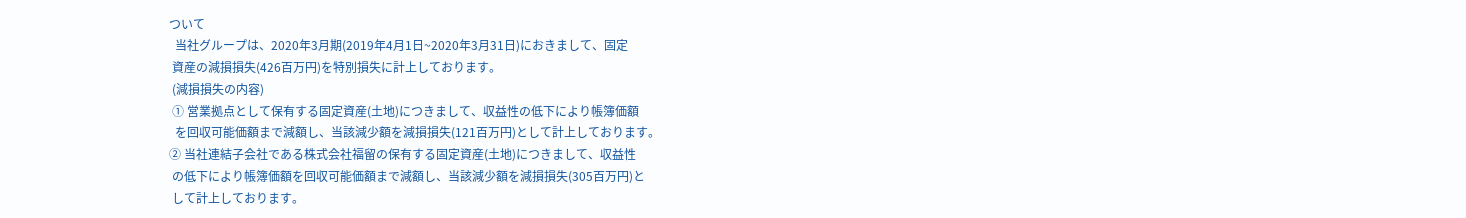ついて
  当社グループは、2020年3月期(2019年4月1日~2020年3月31日)におきまして、固定
 資産の減損損失(426百万円)を特別損失に計上しております。
 (減損損失の内容)
 ① 営業拠点として保有する固定資産(土地)につきまして、収益性の低下により帳簿価額
  を回収可能価額まで減額し、当該減少額を減損損失(121百万円)として計上しております。
② 当社連結子会社である株式会社福留の保有する固定資産(土地)につきまして、収益性
 の低下により帳簿価額を回収可能価額まで減額し、当該減少額を減損損失(305百万円)と
 して計上しております。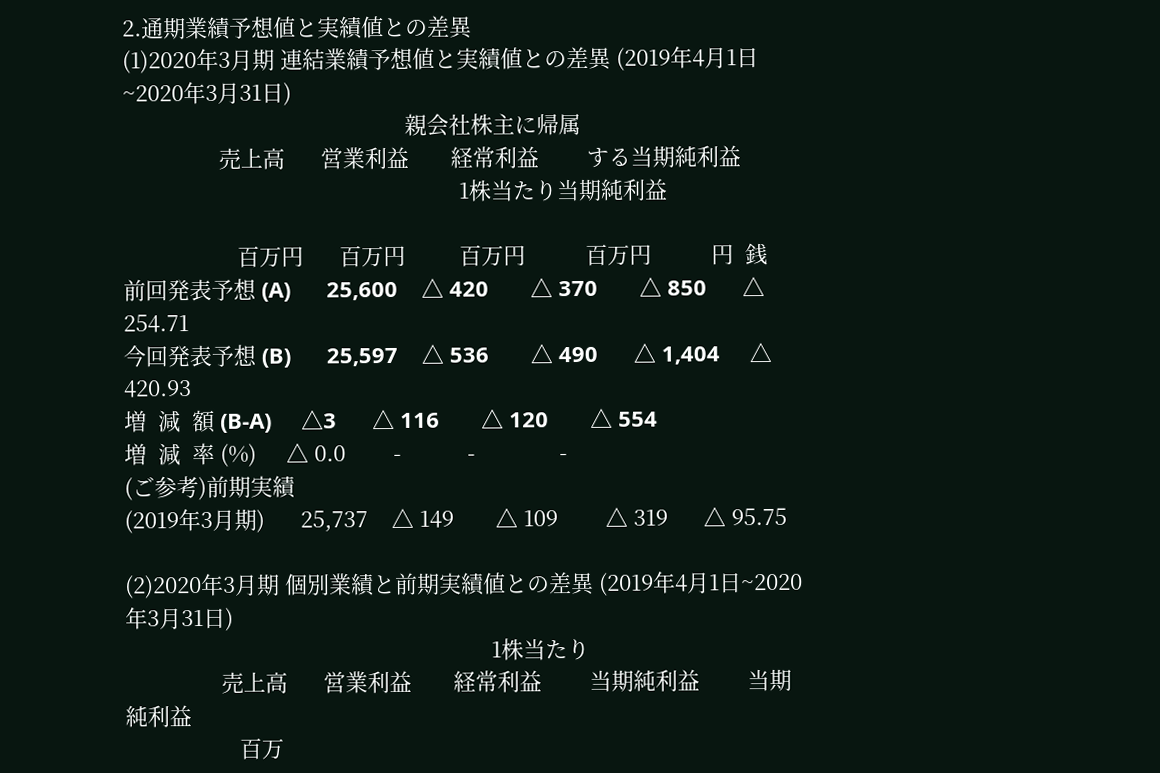2.通期業績予想値と実績値との差異
(1)2020年3月期 連結業績予想値と実績値との差異 (2019年4月1日~2020年3月31日)
                                               親会社株主に帰属
                売上高      営業利益       経常利益        する当期純利益
                                                        1株当たり当期純利益

                   百万円      百万円         百万円          百万円          円  銭
前回発表予想 (A)      25,600    △ 420       △ 370       △ 850      △ 254.71
今回発表予想 (B)      25,597    △ 536       △ 490      △ 1,404     △ 420.93
増  減  額 (B-A)     △3      △ 116       △ 120       △ 554
増  減  率 (%)     △ 0.0        -           -              -
(ご参考)前期実績
(2019年3月期)      25,737    △ 149       △ 109        △ 319      △ 95.75

(2)2020年3月期 個別業績と前期実績値との差異 (2019年4月1日~2020年3月31日)
                                                             1株当たり
                売上高      営業利益       経常利益        当期純利益        当期純利益
                   百万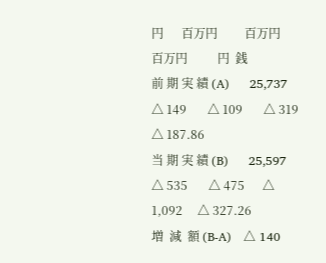円      百万円         百万円          百万円          円  銭
前 期 実 績 (A)     25,737    △ 149       △ 109       △ 319      △ 187.86
当 期 実 績 (B)     25,597    △ 535       △ 475      △ 1,092     △ 327.26
増  減  額 (B-A)   △ 140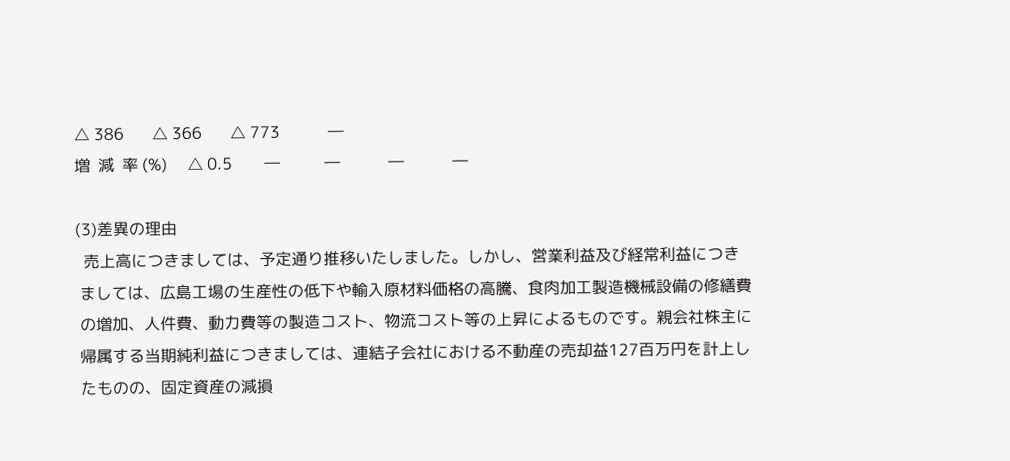△ 386       △ 366       △ 773            ―
増  減  率 (%)     △ 0.5        ―           ―            ―            ―

(3)差異の理由
  売上高につきましては、予定通り推移いたしました。しかし、営業利益及び経常利益につき
 ましては、広島工場の生産性の低下や輸入原材料価格の高騰、食肉加工製造機械設備の修繕費
 の増加、人件費、動力費等の製造コスト、物流コスト等の上昇によるものです。親会社株主に
 帰属する当期純利益につきましては、連結子会社における不動産の売却益127百万円を計上し
 たものの、固定資産の減損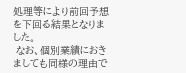処理等により前回予想を下回る結果となりました。
 なお、個別業績におきましても同様の理由で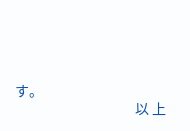す。
                                        以 上